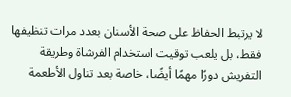لا يرتبط الحفاظ على صحة الأسنان بعدد مرات تنظيفها فقط، بل يلعب توقيت استخدام الفرشاة وطريقة التفريش دورًا مهمًا أيضًا، خاصة بعد تناول الأطعمة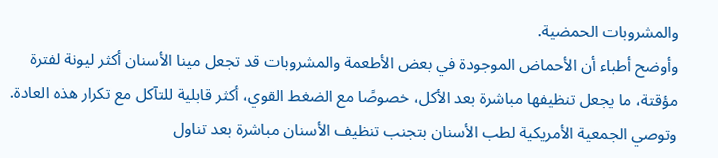والمشروبات الحمضية.
وأوضح أطباء أن الأحماض الموجودة في بعض الأطعمة والمشروبات قد تجعل مينا الأسنان أكثر ليونة لفترة مؤقتة، ما يجعل تنظيفها مباشرة بعد الأكل، خصوصًا مع الضغط القوي، أكثر قابلية للتآكل مع تكرار هذه العادة.
وتوصي الجمعية الأمريكية لطب الأسنان بتجنب تنظيف الأسنان مباشرة بعد تناول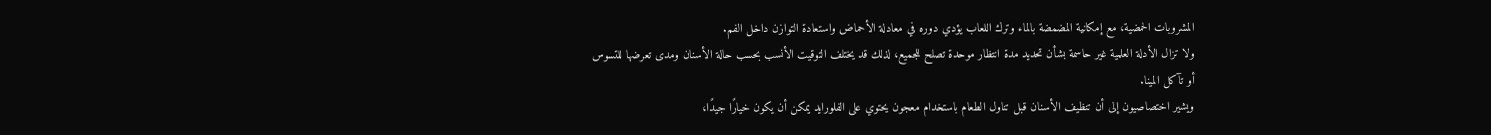المشروبات الحمضية، مع إمكانية المضمضة بالماء وترك اللعاب يؤدي دوره في معادلة الأحماض واستعادة التوازن داخل الفم.
ولا تزال الأدلة العلمية غير حاسمة بشأن تحديد مدة انتظار موحدة تصلح للجميع، لذلك قد يختلف التوقيت الأنسب بحسب حالة الأسنان ومدى تعرضها للتسوس أو تآكل المينا.
ويشير اختصاصيون إلى أن تنظيف الأسنان قبل تناول الطعام باستخدام معجون يحتوي على الفلورايد يمكن أن يكون خيارًا جيدًا،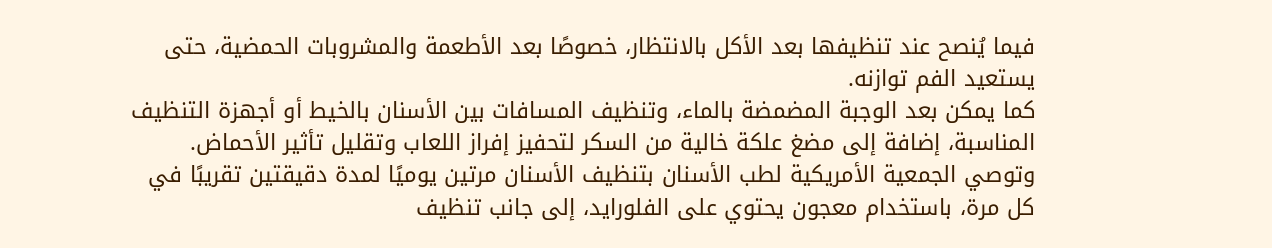فيما يُنصح عند تنظيفها بعد الأكل بالانتظار، خصوصًا بعد الأطعمة والمشروبات الحمضية، حتى يستعيد الفم توازنه.
كما يمكن بعد الوجبة المضمضة بالماء، وتنظيف المسافات بين الأسنان بالخيط أو أجهزة التنظيف المناسبة، إضافة إلى مضغ علكة خالية من السكر لتحفيز إفراز اللعاب وتقليل تأثير الأحماض.
وتوصي الجمعية الأمريكية لطب الأسنان بتنظيف الأسنان مرتين يوميًا لمدة دقيقتين تقريبًا في كل مرة، باستخدام معجون يحتوي على الفلورايد، إلى جانب تنظيف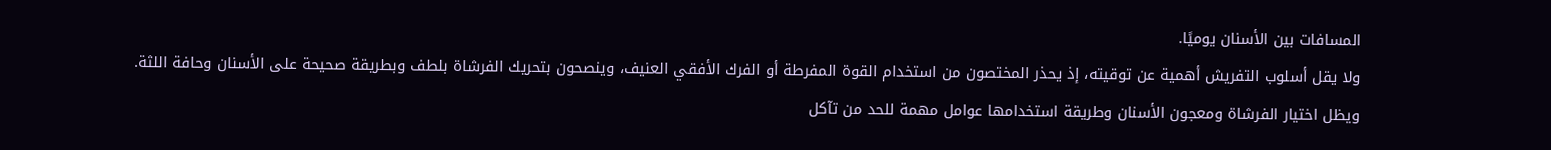المسافات بين الأسنان يوميًا.
ولا يقل أسلوب التفريش أهمية عن توقيته، إذ يحذر المختصون من استخدام القوة المفرطة أو الفرك الأفقي العنيف، وينصحون بتحريك الفرشاة بلطف وبطريقة صحيحة على الأسنان وحافة اللثة.
ويظل اختيار الفرشاة ومعجون الأسنان وطريقة استخدامها عوامل مهمة للحد من تآكل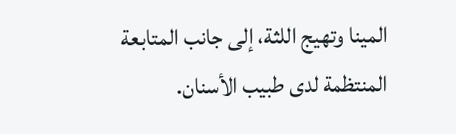المينا وتهيج اللثة، إلى جانب المتابعة المنتظمة لدى طبيب الأسنان.